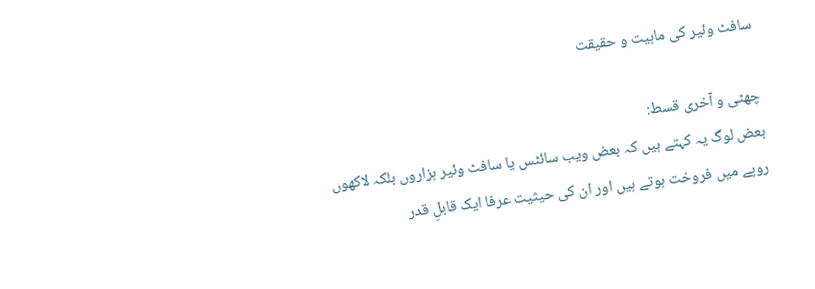سافٹ وئیر کی ماہیت و حقیقت

چھٹی و آخری قسط:
بعض لوگ یہ کہتے ہیں کہ بعض ویب سائٹس یا سافٹ وئیر ہزاروں بلکہ لاکھوں روپے میں فروخت ہوتے ہیں اور ان کی حیثیت عرفا ایک قابلِ قدر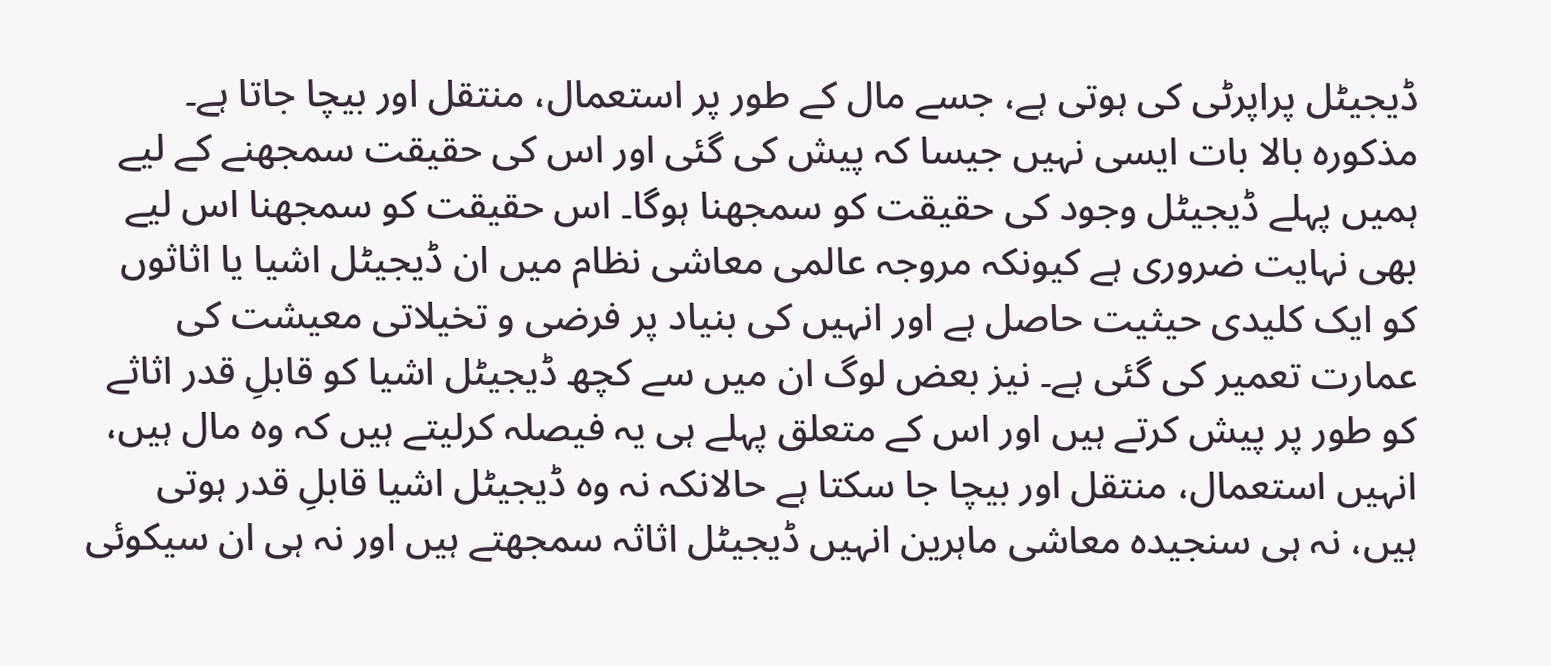ڈیجیٹل پراپرٹی کی ہوتی ہے، جسے مال کے طور پر استعمال، منتقل اور بیچا جاتا ہے۔ مذکورہ بالا بات ایسی نہیں جیسا کہ پیش کی گئی اور اس کی حقیقت سمجھنے کے لیے ہمیں پہلے ڈیجیٹل وجود کی حقیقت کو سمجھنا ہوگا۔ اس حقیقت کو سمجھنا اس لیے بھی نہایت ضروری ہے کیونکہ مروجہ عالمی معاشی نظام میں ان ڈیجیٹل اشیا یا اثاثوں کو ایک کلیدی حیثیت حاصل ہے اور انہیں کی بنیاد پر فرضی و تخیلاتی معیشت کی عمارت تعمیر کی گئی ہے۔ نیز بعض لوگ ان میں سے کچھ ڈیجیٹل اشیا کو قابلِ قدر اثاثے کو طور پر پیش کرتے ہیں اور اس کے متعلق پہلے ہی یہ فیصلہ کرلیتے ہیں کہ وہ مال ہیں، انہیں استعمال، منتقل اور بیچا جا سکتا ہے حالانکہ نہ وہ ڈیجیٹل اشیا قابلِ قدر ہوتی ہیں، نہ ہی سنجیدہ معاشی ماہرین انہیں ڈیجیٹل اثاثہ سمجھتے ہیں اور نہ ہی ان سیکوئی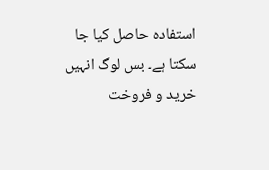استفادہ حاصل کیا جا سکتا ہے۔ بس لوگ انہیں خرید و فروخت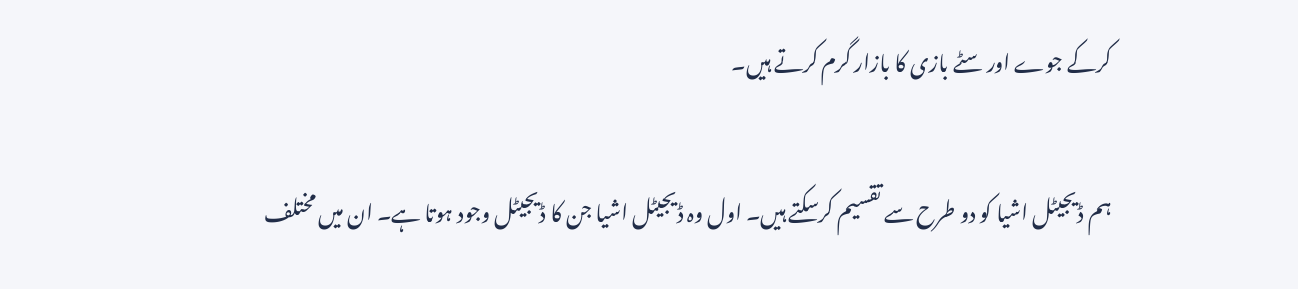کرکے جوے اور سٹے بازی کا بازار گرم کرتے ہیں۔

ہم ڈیجیٹل اشیا کو دو طرح سے تقسیم کرسکتے ہیں۔ اول وہ ڈیجیٹل اشیا جن کا ڈیجیٹل وجود ہوتا ہے۔ ان میں مختلف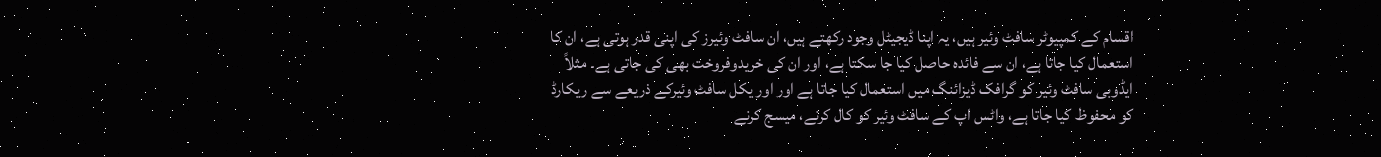اقسام کے کمپیوٹر سافٹ وئیر ہیں، یہ اپنا ڈیجیٹل وجود رکھتے ہیں، ان سافٹ وئیرز کی اپنی قدر ہوتی ہے، ان کا استعمال کیا جاتا ہے، ان سے فائدہ حاصل کیا جا سکتا ہے، اور ان کی خریدوفروخت بھی کی جاتی ہے۔ مثلاً ایڈوبی سافٹ وئیر کو گرافک ڈیزائنگ میں استعمال کیا جاتا ہے اور اور یکل سافٹ وئیرکے ذریعے سے ریکارڈ کو محفوظ کیا جاتا ہے، واٹس اپ کے سافٹ وئیر کو کال کرنے، میسج کرنے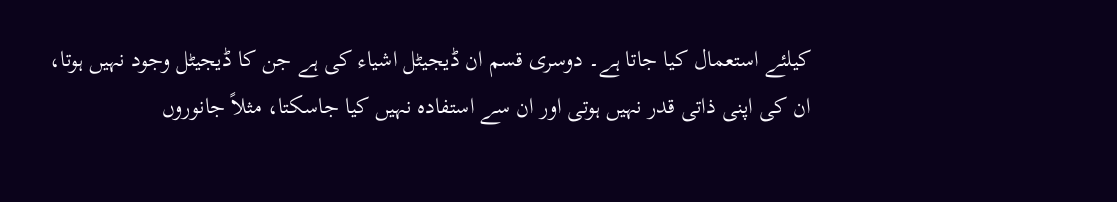کیلئے استعمال کیا جاتا ہے۔ دوسری قسم ان ڈیجیٹل اشیاء کی ہے جن کا ڈیجیٹل وجود نہیں ہوتا، ان کی اپنی ذاتی قدر نہیں ہوتی اور ان سے استفادہ نہیں کیا جاسکتا، مثلاً جانوروں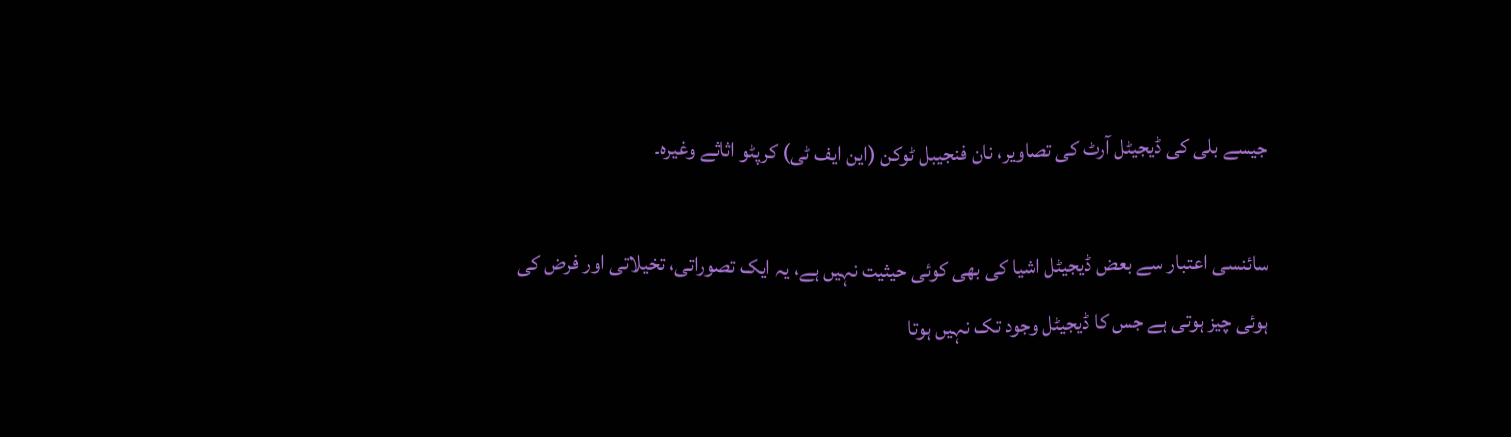جیسے بلی کی ڈیجیٹل آرٹ کی تصاویر، نان فنجیبل ٹوکن (این ایف ٹی) کرپٹو اثاثے وغیرہ۔

سائنسی اعتبار سے بعض ڈیجیٹل اشیا کی بھی کوئی حیثیت نہیں ہے، یہ ایک تصوراتی، تخیلاتی اور فرض کی ہوئی چیز ہوتی ہے جس کا ڈیجیٹل وجود تک نہیں ہوتا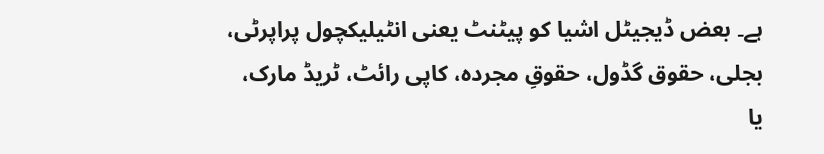ہے۔ بعض ڈیجیٹل اشیا کو پیٹنٹ یعنی انٹیلیکچول پراپرٹی، بجلی، حقوق گڈول، حقوقِ مجردہ، کاپی رائٹ، ٹریڈ مارک، یا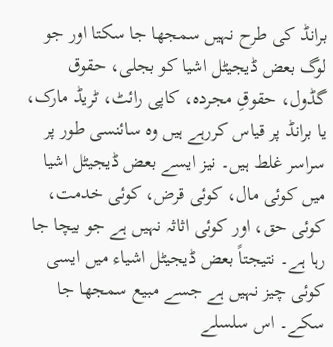برانڈ کی طرح نہیں سمجھا جا سکتا اور جو لوگ بعض ڈیجیٹل اشیا کو بجلی، حقوق گڈول، حقوقِ مجردہ، کاپی رائٹ، ٹریڈ مارک، یا برانڈ پر قیاس کررہے ہیں وہ سائنسی طور پر سراسر غلط ہیں۔ نیز ایسے بعض ڈیجیٹل اشیا میں کوئی مال، کوئی قرض، کوئی خدمت، کوئی حق، اور کوئی اثاثہ نہیں ہے جو بیچا جا رہا ہے۔ نتیجتاً بعض ڈیجیٹل اشیاء میں ایسی کوئی چیز نہیں ہے جسے مبیع سمجھا جا سکے۔ اس سلسلے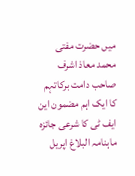میں حضرت مفتی محمد معاذ اشرف صاحب دامت برکاتہم کا ایک اہم مضمون این ایف ٹی کا شرعی جائزہ ماہنامہ البلاغ اپریل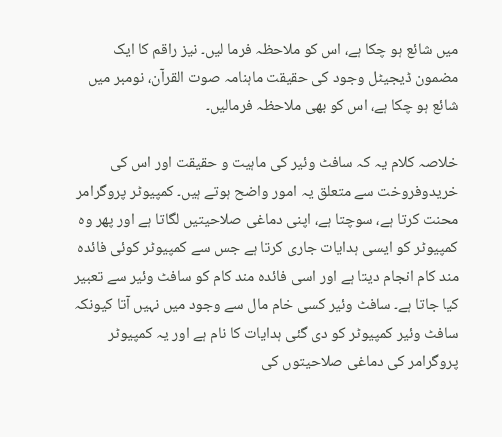میں شائع ہو چکا ہے، اس کو ملاحظہ فرما لیں۔ نیز راقم کا ایک مضمون ڈیجیٹل وجود کی حقیقت ماہنامہ صوت القرآن، نومبر میں شائع ہو چکا ہے، اس کو بھی ملاحظہ فرمالیں۔

خلاصہ کلام یہ کہ سافٹ وئیر کی ماہیت و حقیقت اور اس کی خریدوفروخت سے متعلق یہ امور واضح ہوتے ہیں۔ کمپیوٹر پروگرامر محنت کرتا ہے، سوچتا ہے، اپنی دماغی صلاحیتیں لگاتا ہے اور پھر وہ کمپیوٹر کو ایسی ہدایات جاری کرتا ہے جس سے کمپیوٹر کوئی فائدہ مند کام انجام دیتا ہے اور اسی فائدہ مند کام کو سافٹ وئیر سے تعبیر کیا جاتا ہے۔ سافٹ وئیر کسی خام مال سے وجود میں نہیں آتا کیونکہ سافٹ وئیر کمپیوٹر کو دی گئی ہدایات کا نام ہے اور یہ کمپیوٹر پروگرامر کی دماغی صلاحیتوں کی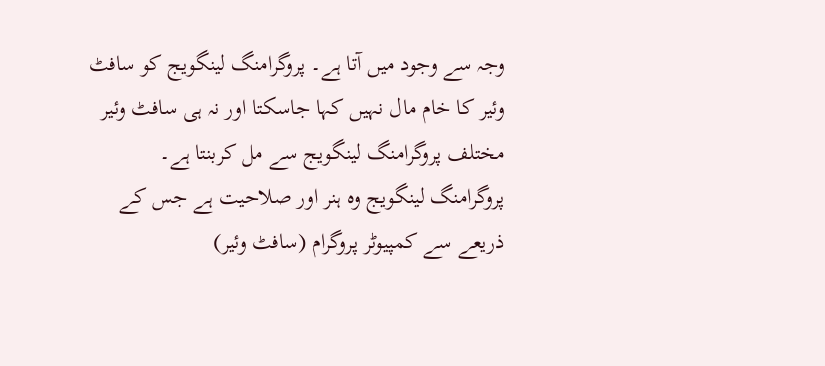وجہ سے وجود میں آتا ہے۔ پروگرامنگ لینگویج کو سافٹ وئیر کا خام مال نہیں کہا جاسکتا اور نہ ہی سافٹ وئیر مختلف پروگرامنگ لینگویج سے مل کربنتا ہے۔ پروگرامنگ لینگویج وہ ہنر اور صلاحیت ہے جس کے ذریعے سے کمپیوٹر پروگرام (سافٹ وئیر)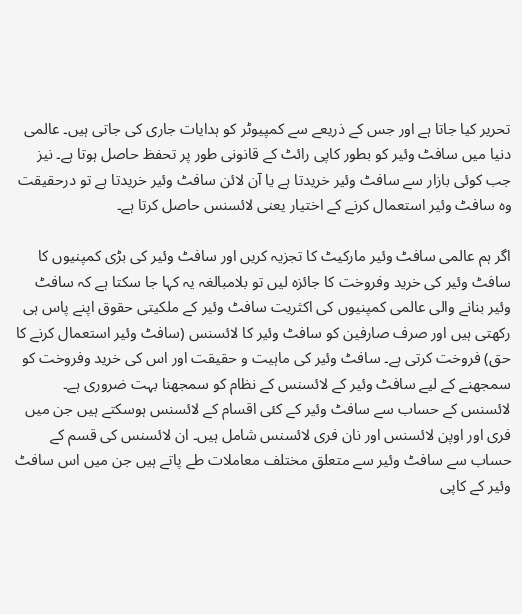تحریر کیا جاتا ہے اور جس کے ذریعے سے کمپیوٹر کو ہدایات جاری کی جاتی ہیں۔ عالمی دنیا میں سافٹ وئیر کو بطور کاپی رائٹ کے قانونی طور پر تحفظ حاصل ہوتا ہے۔ نیز جب کوئی بازار سے سافٹ وئیر خریدتا ہے یا آن لائن سافٹ وئیر خریدتا ہے تو درحقیقت وہ سافٹ وئیر استعمال کرنے کے اختیار یعنی لائسنس حاصل کرتا ہے۔

اگر ہم عالمی سافٹ وئیر مارکیٹ کا تجزیہ کریں اور سافٹ وئیر کی بڑی کمپنیوں کا سافٹ وئیر کی خرید وفروخت کا جائزہ لیں تو بلامبالغہ یہ کہا جا سکتا ہے کہ سافٹ وئیر بنانے والی عالمی کمپنیوں کی اکثریت سافٹ وئیر کے ملکیتی حقوق اپنے پاس ہی رکھتی ہیں اور صرف صارفین کو سافٹ وئیر کا لائسنس (سافٹ وئیر استعمال کرنے کا حق) فروخت کرتی ہے۔ سافٹ وئیر کی ماہیت و حقیقت اور اس کی خرید وفروخت کو سمجھنے کے لیے سافٹ وئیر کے لائسنس کے نظام کو سمجھنا بہت ضروری ہے۔ لائسنس کے حساب سے سافٹ وئیر کے کئی اقسام کے لائسنس ہوسکتے ہیں جن میں فری اور اوپن لائسنس اور نان فری لائسنس شامل ہیں۔ ان لائسنس کی قسم کے حساب سے سافٹ وئیر سے متعلق مختلف معاملات طے پاتے ہیں جن میں اس سافٹ وئیر کے کاپی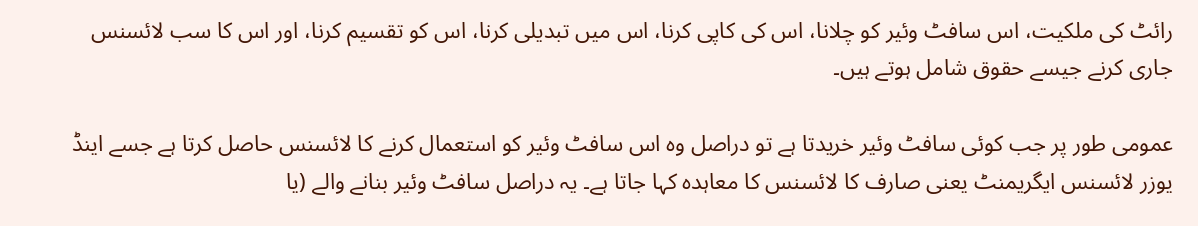رائٹ کی ملکیت، اس سافٹ وئیر کو چلانا، اس کی کاپی کرنا، اس میں تبدیلی کرنا، اس کو تقسیم کرنا، اور اس کا سب لائسنس جاری کرنے جیسے حقوق شامل ہوتے ہیں۔

عمومی طور پر جب کوئی سافٹ وئیر خریدتا ہے تو دراصل وہ اس سافٹ وئیر کو استعمال کرنے کا لائسنس حاصل کرتا ہے جسے اینڈ یوزر لائسنس ایگریمنٹ یعنی صارف کا لائسنس کا معاہدہ کہا جاتا ہے۔ یہ دراصل سافٹ وئیر بنانے والے (یا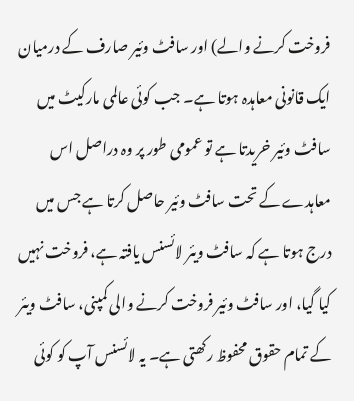فروخت کرنے والے) اور سافٹ وئیر صارف کے درمیان ایک قانونی معاہدہ ہوتا ہے۔ جب کوئی عالمی مارکیٹ میں سافٹ وئیر خریدتا ہے تو عمومی طور پر وہ دراصل اس معاہدے کے تحت سافٹ وئیر حاصل کرتا ہے جس میں درج ہوتا ہے کہ سافٹ ویئر لائسنس یافتہ ہے، فروخت نہیں کیا گیا، اور سافٹ وئیر فروخت کرنے والی کمپنی، سافٹ ویئر کے تمام حقوق محفوظ رکھتی ہے۔ یہ لائسنس آپ کو کوئی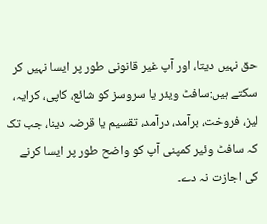حق نہیں دیتا، اور آپ غیر قانونی طور پر ایسا نہیں کر سکتے ہیں:سافٹ ویئر یا سروسز کو شائع، کاپی، کرایہ، لیز، فروخت، برآمد، درآمد، تقسیم یا قرضہ دینا، جب تک کہ سافٹ وئیر کمپنی آپ کو واضح طور پر ایسا کرنے کی اجازت نہ دے۔